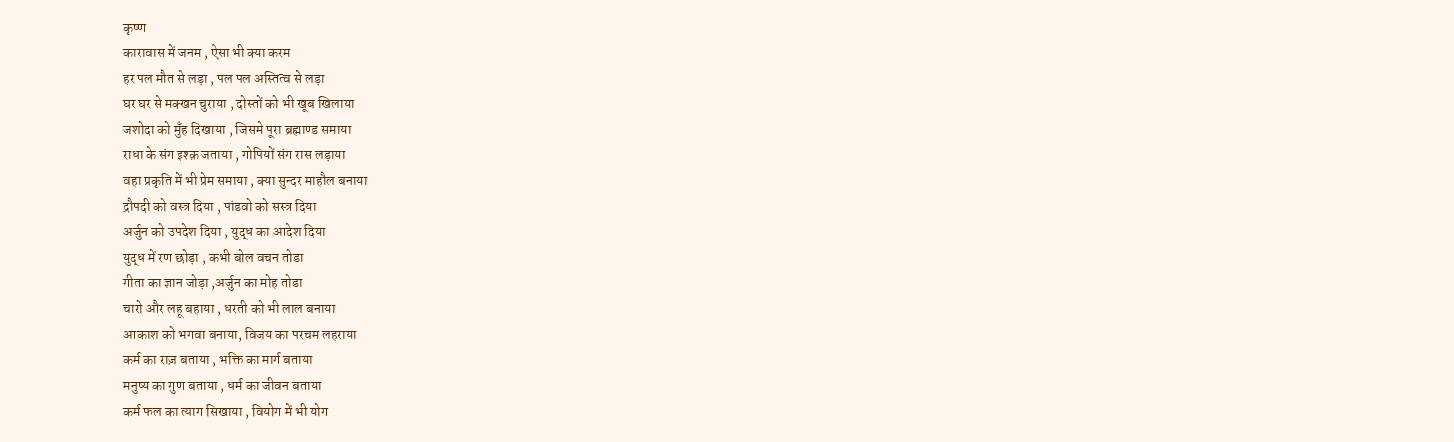कृष्ण
कारावास में जनम , ऐसा भी क्या करम
हर पल मौत से लड़ा , पल पल अस्तित्व से लड़ा
घर घर से मक्खन चुराया , दोस्तों को भी खूब खिलाया
जशोदा को मुँह दिखाया , जिसमे पूरा ब्रह्माण्ड समाया
राधा के संग इश्क़ जताया , गोपियों संग रास लड़ाया
वहा प्रकृति में भी प्रेम समाया , क्या सुन्दर माहौल बनाया
द्रौपदी को वस्त्र दिया , पांडवो को सस्त्र दिया
अर्जुन को उपदेश दिया , युद्ध का आदेश दिया
युद्ध में रण छोड़ा , कभी बोल वचन तोडा
गीता का ज्ञान जोड़ा ,अर्जुन का मोह तोडा
चारो और लहू बहाया , धरती को भी लाल बनाया
आकाश को भगवा बनाया, विजय का परचम लहराया
कर्म का राज़ बताया , भक्ति का मार्ग बताया
मनुष्य का गुण बताया , धर्म का जीवन बताया
कर्म फल का त्याग सिखाया , वियोग में भी योग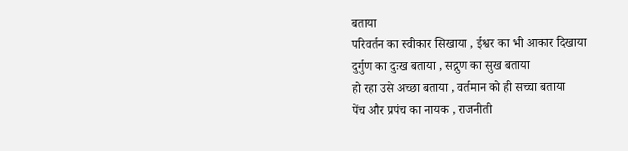बताया
परिवर्तन का स्वीकार सिखाया , ईश्वर का भी आकार दिखाया
दुर्गुण का दुःख बताया , सद्गुण का सुख बताया
हो रहा उसे अच्छा बताया , वर्तमान को ही सच्चा बताया
पेंच और प्रपंच का नायक , राजनीती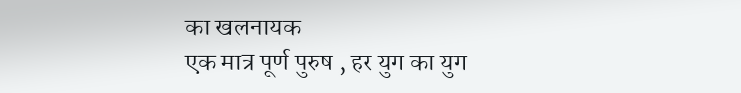का खलनायक
एक मात्र पूर्ण पुरुष , हर युग का युग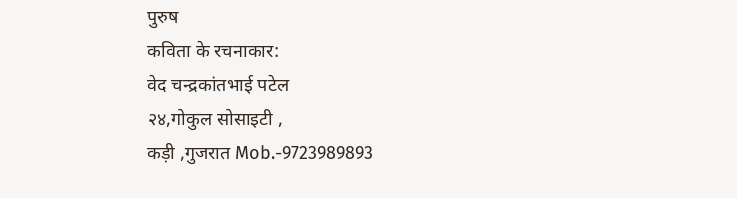पुरुष
कविता के रचनाकार:
वेद चन्द्रकांतभाई पटेल
२४,गोकुल सोसाइटी ,
कड़ी ,गुजरात Mob.-9723989893